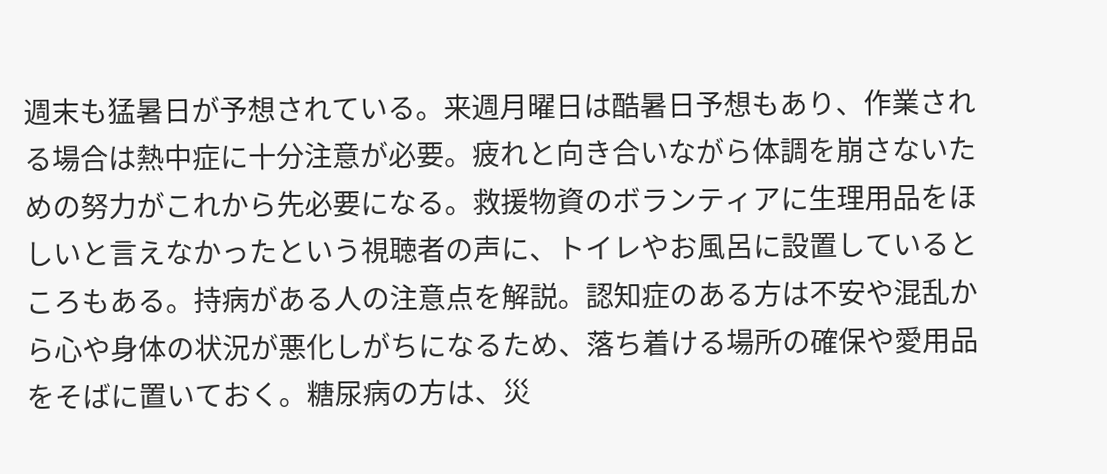週末も猛暑日が予想されている。来週月曜日は酷暑日予想もあり、作業される場合は熱中症に十分注意が必要。疲れと向き合いながら体調を崩さないための努力がこれから先必要になる。救援物資のボランティアに生理用品をほしいと言えなかったという視聴者の声に、トイレやお風呂に設置しているところもある。持病がある人の注意点を解説。認知症のある方は不安や混乱から心や身体の状況が悪化しがちになるため、落ち着ける場所の確保や愛用品をそばに置いておく。糖尿病の方は、災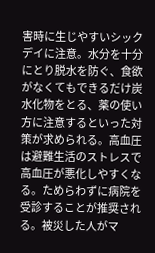害時に生じやすいシックデイに注意。水分を十分にとり脱水を防ぐ、食欲がなくてもできるだけ炭水化物をとる、薬の使い方に注意するといった対策が求められる。高血圧は避難生活のストレスで高血圧が悪化しやすくなる。ためらわずに病院を受診することが推奨される。被災した人がマ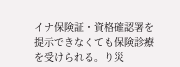イナ保険証・資格確認署を提示できなくても保険診療を受けられる。り災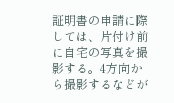証明書の申請に際しては、片付け前に自宅の写真を撮影する。4方向から撮影するなどが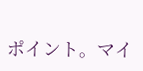ポイント。マイ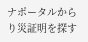ナポータルからり災証明を探す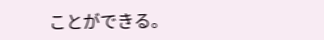ことができる。